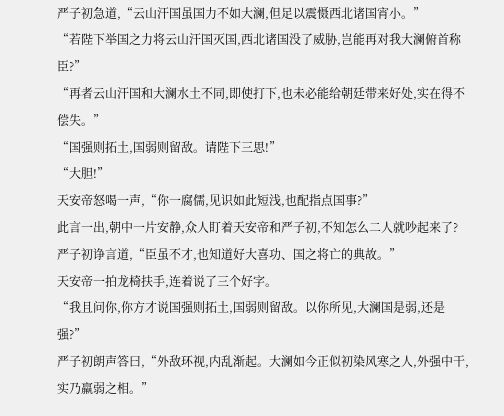严子初急道,“云山汗国虽国力不如大澜,但足以震慑西北诸国宵小。”
“若陛下举国之力将云山汗国灭国,西北诸国没了威胁,岂能再对我大澜俯首称臣?”
“再者云山汗国和大澜水土不同,即使打下,也未必能给朝廷带来好处,实在得不偿失。”
“国强则拓土,国弱则留敌。请陛下三思!”
“大胆!”
天安帝怒喝一声,“你一腐儒,见识如此短浅,也配指点国事?”
此言一出,朝中一片安静,众人盯着天安帝和严子初,不知怎么二人就吵起来了?
严子初诤言道,“臣虽不才,也知道好大喜功、国之将亡的典故。”
天安帝一拍龙椅扶手,连着说了三个好字。
“我且问你,你方才说国强则拓土,国弱则留敌。以你所见,大澜国是弱,还是强?”
严子初朗声答曰,“外敌环视,内乱渐起。大澜如今正似初染风寒之人,外强中干,实乃羸弱之相。”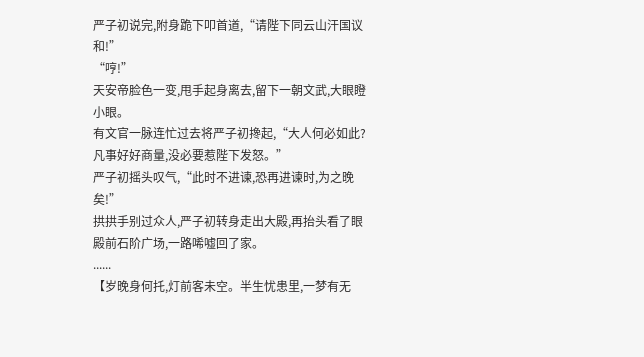严子初说完,附身跪下叩首道,“请陛下同云山汗国议和!”
“哼!”
天安帝脸色一变,甩手起身离去,留下一朝文武,大眼瞪小眼。
有文官一脉连忙过去将严子初搀起,“大人何必如此?凡事好好商量,没必要惹陛下发怒。”
严子初摇头叹气,“此时不进谏,恐再进谏时,为之晚矣!”
拱拱手别过众人,严子初转身走出大殿,再抬头看了眼殿前石阶广场,一路唏嘘回了家。
......
【岁晚身何托,灯前客未空。半生忧患里,一梦有无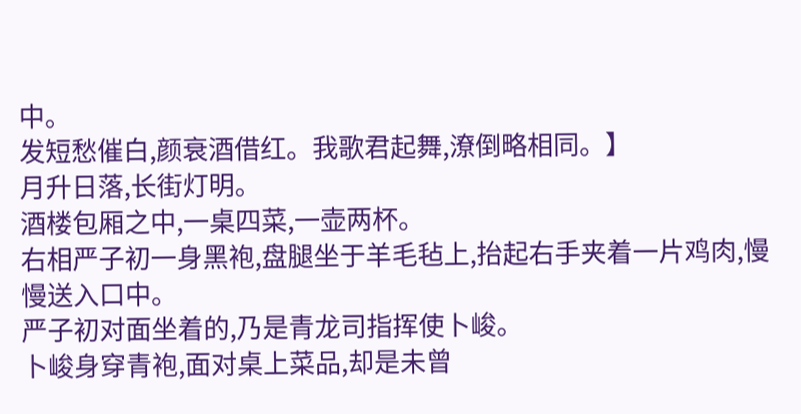中。
发短愁催白,颜衰酒借红。我歌君起舞,潦倒略相同。】
月升日落,长街灯明。
酒楼包厢之中,一桌四菜,一壶两杯。
右相严子初一身黑袍,盘腿坐于羊毛毡上,抬起右手夹着一片鸡肉,慢慢送入口中。
严子初对面坐着的,乃是青龙司指挥使卜峻。
卜峻身穿青袍,面对桌上菜品,却是未曾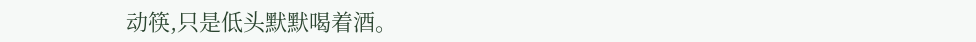动筷,只是低头默默喝着酒。